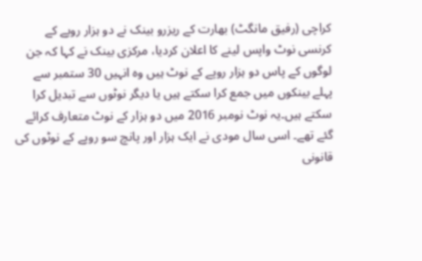کراچی (رفیق مانگٹ) بھارت کے ریزرو بینک نے دو ہزار روپے کے کرنسی نوٹ واپس لینے کا اعلان کردیا، مرکزی بینک نے کہا کہ جن لوگوں کے پاس دو ہزار روپے کے نوٹ ہیں وہ انہیں 30 ستمبر سے پہلے بینکوں میں جمع کرا سکتے ہیں یا دیگر نوٹوں سے تبدیل کرا سکتے ہیں۔یہ نوٹ نومبر 2016 میں دو ہزار کے نوٹ متعارف کرائے گئے تھے۔ اسی سال مودی نے ایک ہزار اور پانچ سو روپے کے نوٹوں کی قانونی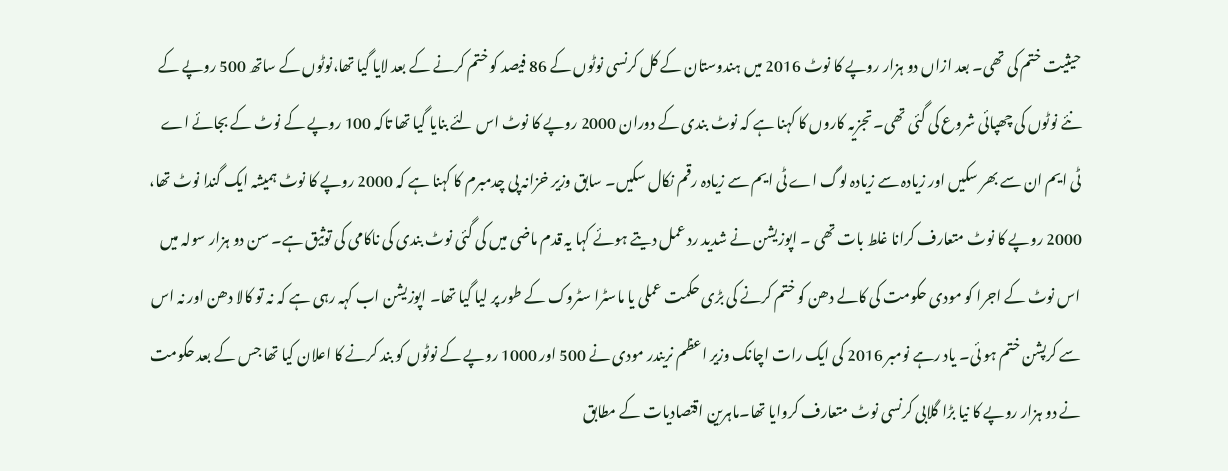حیثیت ختم کی تھی۔ بعد ازاں دو ہزار روپے کا نوٹ 2016 میں ہندوستان کے کل کرنسی نوٹوں کے 86 فیصد کو ختم کرنے کے بعد لایا گیا تھا،نوٹوں کے ساتھ 500 روپے کے نئے نوٹوں کی چھپائی شروع کی گئی تھی۔ تجزیہ کاروں کا کہنا ہے کہ نوٹ بندی کے دوران 2000 روپے کا نوٹ اس لئے بنایا گیا تھا تاکہ 100 روپے کے نوٹ کے بجائے اے ٹی ایم ان سے بھر سکیں اور زیادہ سے زیادہ لوگ اے ٹی ایم سے زیادہ رقم نکال سکیں۔ سابق وزیر خزانہ پی چدمبرم کا کہنا ہے کہ 2000 روپے کا نوٹ ہمیشہ ایک گندا نوٹ تھا، 2000 روپے کا نوٹ متعارف کرانا غلط بات تھی ۔ اپوزیشن نے شدید رد عمل دیتے ہوئے کہا یہ قدم ماضی میں کی گئی نوٹ بندی کی ناکامی کی توثیق ہے۔ سن دو ہزار سولہ میں اس نوٹ کے اجرا کو مودی حکومت کی کالے دھن کو ختم کرنے کی بڑی حکمت عملی یا ماسٹرا سٹروک کے طور پر لیا گیا تھا۔ اپوزیشن اب کہہ رہی ہے کہ نہ تو کالا دھن اور نہ اس سے کرپشن ختم ہو ئی۔ یاد رہے نومبر 2016 کی ایک رات اچانک وزیر اعظم نریندر مودی نے 500 اور 1000 روپے کے نوٹوں کو بند کرنے کا اعلان کیا تھا جس کے بعد حکومت نے دو ہزار روپے کا نیا بڑا گلابی کرنسی نوٹ متعارف کروایا تھا۔ماہرین اقتصادیات کے مطابق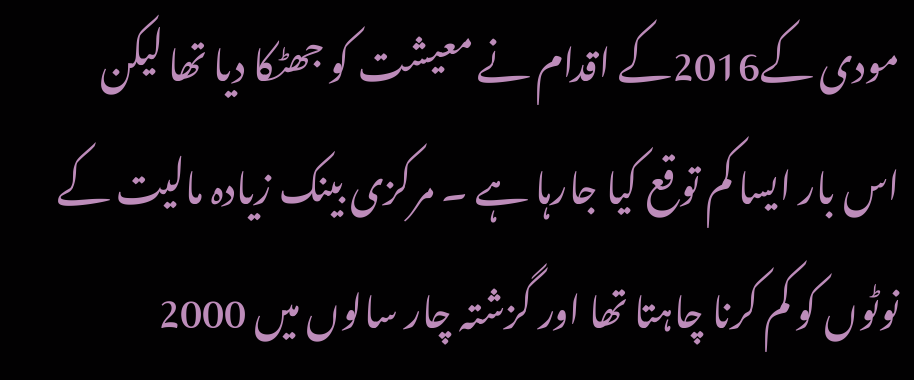مودی کے2016کے اقدام نے معیشت کو جھٹکا دیا تھا لیکن اس بار ایسا کم توقع کیا جارہا ہے ۔ مرکزی بینک زیادہ مالیت کے نوٹوں کو کم کرنا چاہتا تھا اور گزشتہ چار سالوں میں 2000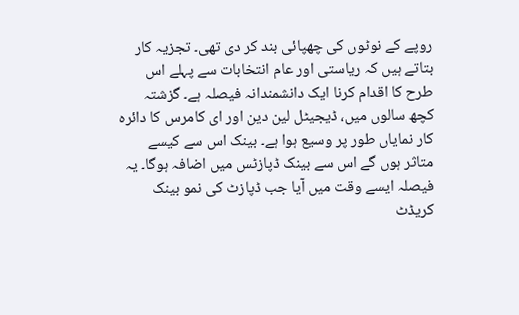روپے کے نوٹوں کی چھپائی بند کر دی تھی۔ تجزیہ کار بتاتے ہیں کہ ریاستی اور عام انتخابات سے پہلے اس طرح کا اقدام کرنا ایک دانشمندانہ فیصلہ ہے۔ گزشتہ کچھ سالوں میں، ڈیجیٹل لین دین اور ای کامرس کا دائرہ کار نمایاں طور پر وسیع ہوا ہے۔ بینک اس سے کیسے متاثر ہوں گے اس سے بینک ڈپازٹس میں اضافہ ہوگا۔ یہ فیصلہ ایسے وقت میں آیا جب ڈپازٹ کی نمو بینک کریڈٹ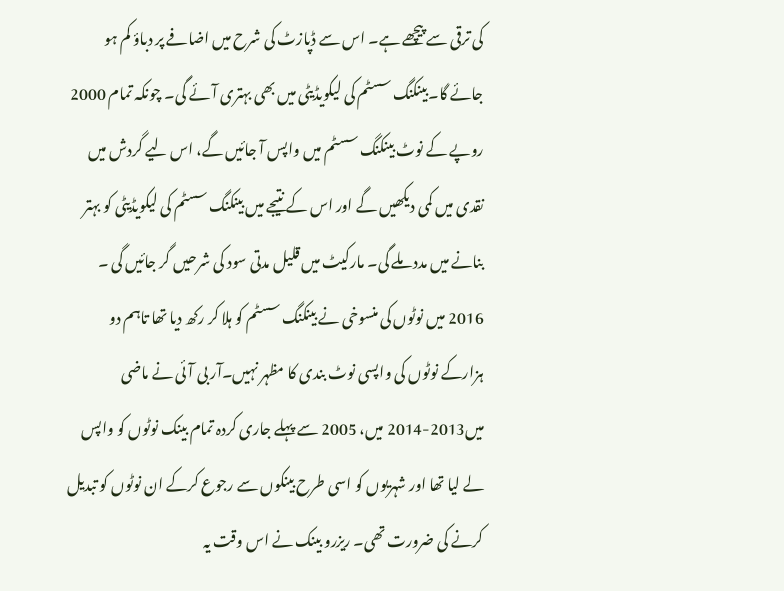کی ترقی سے پیچھے ہے۔ اس سے ڈپازٹ کی شرح میں اضافے پر دباؤ کم ہو جائے گا۔بینکنگ سسٹم کی لیکویڈیٹی میں بھی بہتری آئے گی۔ چونکہ تمام 2000 روپے کے نوٹ بینکنگ سسٹم میں واپس آ جائیں گے، اس لیے گردش میں نقدی میں کمی دیکھیں گے اور اس کے نتیجے میں بینکنگ سسٹم کی لیکویڈیٹی کو بہتر بنانے میں مدد ملے گی۔ مارکیٹ میں قلیل مدتی سود کی شرحیں گر جائیں گی ۔ 2016 میں نوٹوں کی منسوخی نے بینکنگ سسٹم کو ہلا کر رکھ دیا تھا تاہم دو ہزارکے نوٹوں کی واپسی نوٹ بندی کا مظہر نہیں۔آر بی آئی نے ماضی میں2013-2014 میں، 2005 سے پہلے جاری کردہ تمام بینک نوٹوں کو واپس لے لیا تھا اور شہریوں کو اسی طرح بینکوں سے رجوع کرکے ان نوٹوں کو تبدیل کرنے کی ضرورت تھی۔ ریزرو بینک نے اس وقت یہ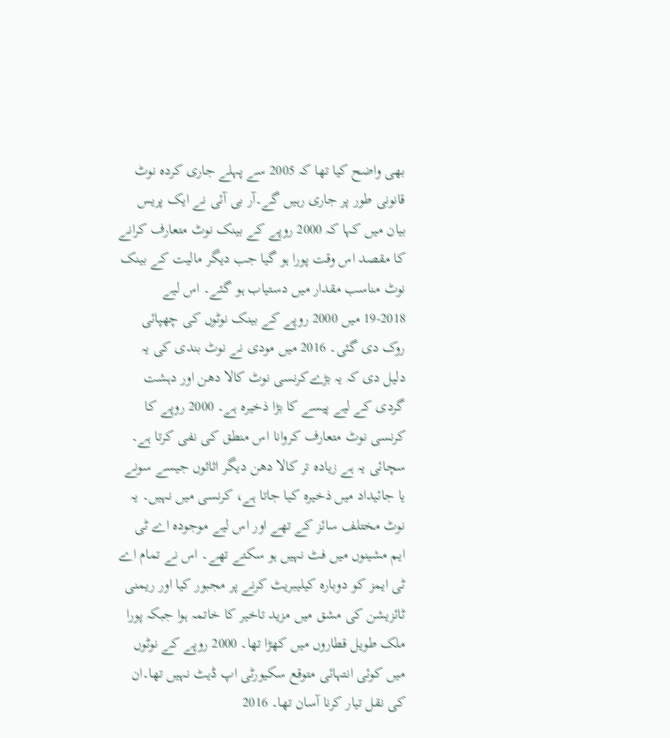بھی واضح کیا تھا کہ 2005 سے پہلے جاری کردہ نوٹ قانونی طور پر جاری رہیں گے۔آر بی آئی نے ایک پریس بیان میں کہا کہ 2000 روپے کے بینک نوٹ متعارف کرانے کا مقصد اس وقت پورا ہو گیا جب دیگر مالیت کے بینک نوٹ مناسب مقدار میں دستیاب ہو گئے۔ اس لیے 2018-19 میں 2000 روپے کے بینک نوٹوں کی چھپائی روک دی گئی۔ 2016 میں مودی نے نوٹ بندی کی یہ دلیل دی کہ یہ بڑےکرنسی نوٹ کالا دھن اور دہشت گردی کے لیے پیسے کا بڑا ذخیرہ ہے۔ 2000 روپے کا کرنسی نوٹ متعارف کروانا اس منطق کی نفی کرتا ہے۔ سچائی یہ ہے زیادہ تر کالا دھن دیگر اثاثوں جیسے سونے یا جائیداد میں ذخیرہ کیا جاتا ہے، کرنسی میں نہیں۔ یہ نوٹ مختلف سائز کے تھے اور اس لیے موجودہ اے ٹی ایم مشینوں میں فٹ نہیں ہو سکتے تھے۔ اس نے تمام اے ٹی ایمز کو دوبارہ کیلیبریٹ کرنے پر مجبور کیا اور ریمنی ٹائزیشن کی مشق میں مزید تاخیر کا خاتمہ ہوا جبکہ پورا ملک طویل قطاروں میں کھڑا تھا۔ 2000 روپے کے نوٹوں میں کوئی انتہائی متوقع سکیورٹی اپ ڈیٹ نہیں تھا۔ان کی نقل تیار کرنا آسان تھا۔ 2016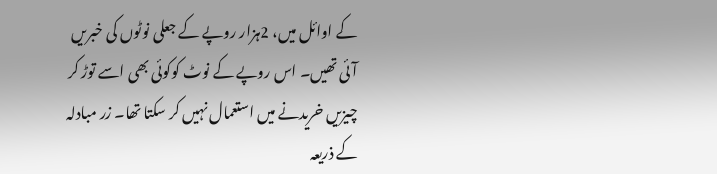کے اوائل میں، 2ہزار روپے کے جعلی نوٹوں کی خبریں آئی تھیں۔ اس روپے کے نوٹ کوکوئی بھی اسے توڑ کر چیزیں خریدنے میں استعمال نہیں کر سکتا تھا۔ زر مبادلہ کے ذریعہ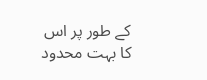کے طور پر اس کا بہت محدود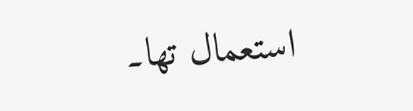استعمال تھا۔